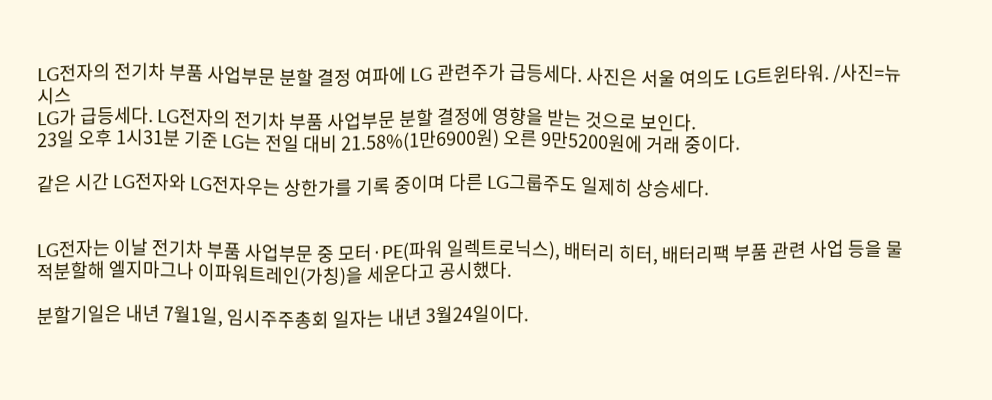LG전자의 전기차 부품 사업부문 분할 결정 여파에 LG 관련주가 급등세다. 사진은 서울 여의도 LG트윈타워. /사진=뉴시스
LG가 급등세다. LG전자의 전기차 부품 사업부문 분할 결정에 영향을 받는 것으로 보인다.
23일 오후 1시31분 기준 LG는 전일 대비 21.58%(1만6900원) 오른 9만5200원에 거래 중이다.

같은 시간 LG전자와 LG전자우는 상한가를 기록 중이며 다른 LG그룹주도 일제히 상승세다.


LG전자는 이날 전기차 부품 사업부문 중 모터·PE(파워 일렉트로닉스), 배터리 히터, 배터리팩 부품 관련 사업 등을 물적분할해 엘지마그나 이파워트레인(가칭)을 세운다고 공시했다.

분할기일은 내년 7월1일, 임시주주총회 일자는 내년 3월24일이다.